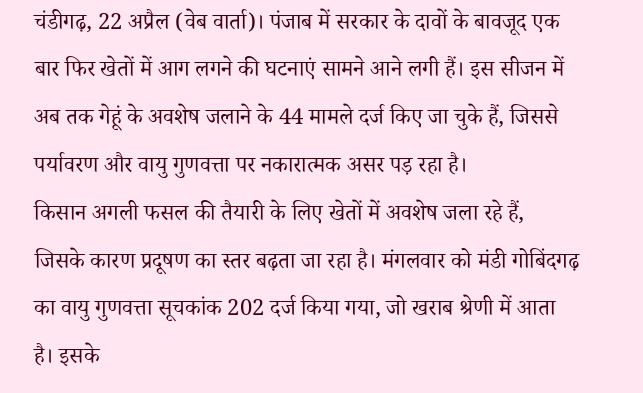चंडीगढ़, 22 अप्रैल (वेब वार्ता)। पंजाब में सरकार के दावों के बावजूद एक बार फिर खेतों में आग लगने की घटनाएं सामने आने लगी हैं। इस सीजन में अब तक गेहूं के अवशेष जलाने के 44 मामले दर्ज किए जा चुके हैं, जिससे पर्यावरण और वायु गुणवत्ता पर नकारात्मक असर पड़ रहा है।
किसान अगली फसल की तैयारी के लिए खेतों में अवशेष जला रहे हैं, जिसके कारण प्रदूषण का स्तर बढ़ता जा रहा है। मंगलवार को मंडी गोबिंदगढ़ का वायु गुणवत्ता सूचकांक 202 दर्ज किया गया, जो खराब श्रेणी में आता है। इसके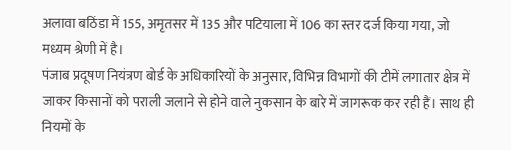अलावा बठिंडा में 155, अमृतसर में 135 और पटियाला में 106 का स्तर दर्ज किया गया, जो मध्यम श्रेणी में है।
पंजाब प्रदूषण नियंत्रण बोर्ड के अधिकारियों के अनुसार, विभिन्न विभागों की टीमें लगातार क्षेत्र में जाकर किसानों को पराली जलाने से होने वाले नुकसान के बारे में जागरूक कर रही हैं। साथ ही नियमों के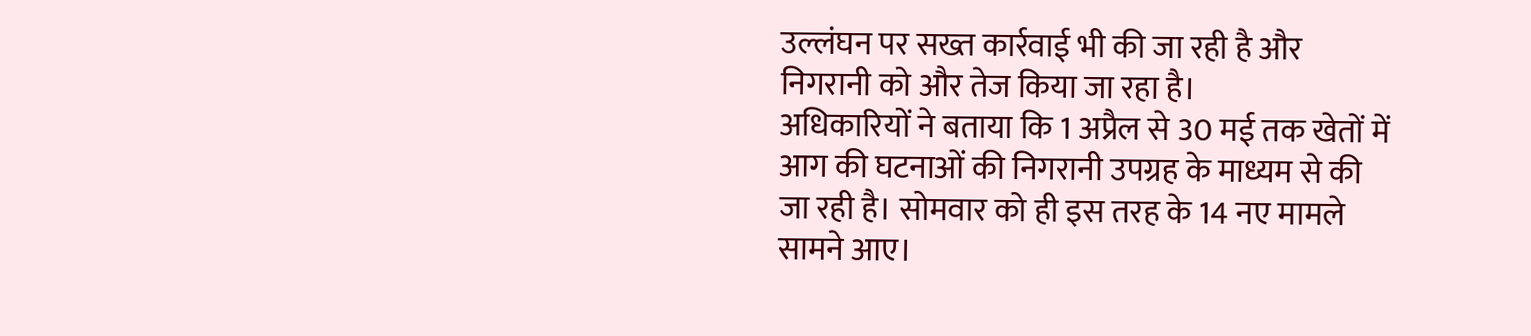उल्लंघन पर सख्त कार्रवाई भी की जा रही है और निगरानी को और तेज किया जा रहा है।
अधिकारियों ने बताया कि 1 अप्रैल से 30 मई तक खेतों में आग की घटनाओं की निगरानी उपग्रह के माध्यम से की जा रही है। सोमवार को ही इस तरह के 14 नए मामले सामने आए।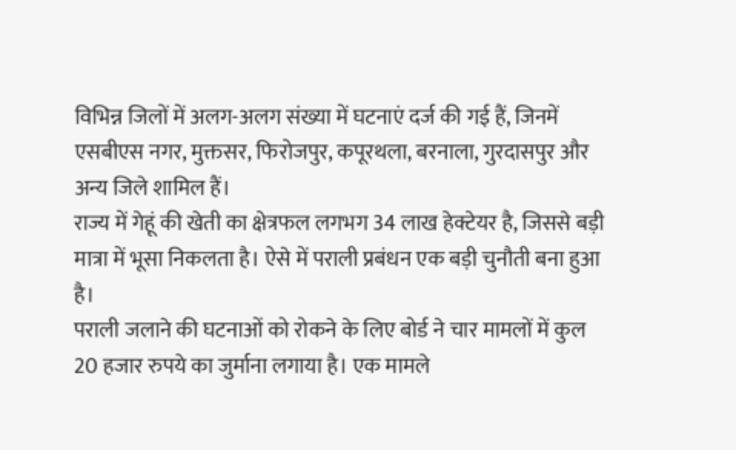विभिन्न जिलों में अलग-अलग संख्या में घटनाएं दर्ज की गई हैं, जिनमें एसबीएस नगर, मुक्तसर, फिरोजपुर, कपूरथला, बरनाला, गुरदासपुर और अन्य जिले शामिल हैं।
राज्य में गेहूं की खेती का क्षेत्रफल लगभग 34 लाख हेक्टेयर है, जिससे बड़ी मात्रा में भूसा निकलता है। ऐसे में पराली प्रबंधन एक बड़ी चुनौती बना हुआ है।
पराली जलाने की घटनाओं को रोकने के लिए बोर्ड ने चार मामलों में कुल 20 हजार रुपये का जुर्माना लगाया है। एक मामले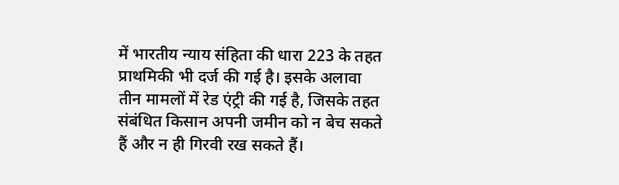में भारतीय न्याय संहिता की धारा 223 के तहत प्राथमिकी भी दर्ज की गई है। इसके अलावा तीन मामलों में रेड एंट्री की गई है, जिसके तहत संबंधित किसान अपनी जमीन को न बेच सकते हैं और न ही गिरवी रख सकते हैं।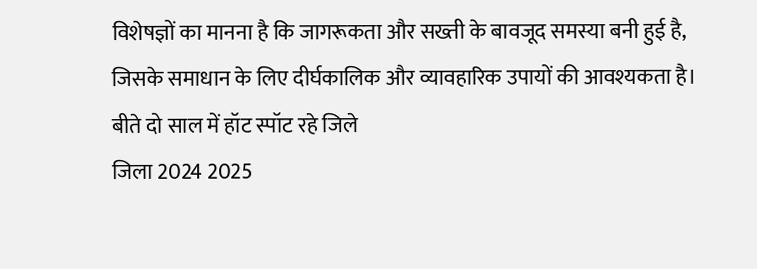विशेषज्ञों का मानना है कि जागरूकता और सख्ती के बावजूद समस्या बनी हुई है, जिसके समाधान के लिए दीर्घकालिक और व्यावहारिक उपायों की आवश्यकता है।
बीते दो साल में हॉट स्पॉट रहे जिले
जिला 2024 2025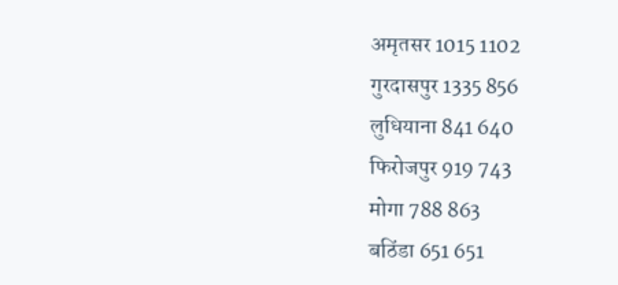अमृतसर 1015 1102
गुरदासपुर 1335 856
लुधियाना 841 640
फिरोजपुर 919 743
मोगा 788 863
बठिंडा 651 651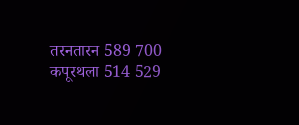तरनतारन 589 700
कपूरथला 514 529